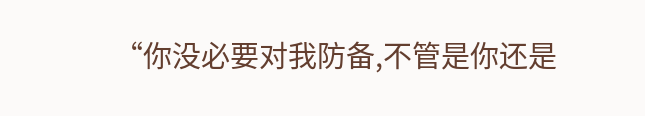“你没必要对我防备,不管是你还是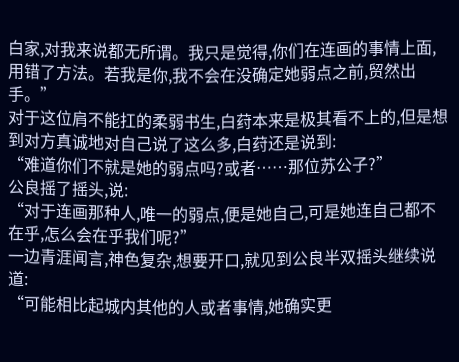白家,对我来说都无所谓。我只是觉得,你们在连画的事情上面,用错了方法。若我是你,我不会在没确定她弱点之前,贸然出手。”
对于这位肩不能扛的柔弱书生,白荮本来是极其看不上的,但是想到对方真诚地对自己说了这么多,白荮还是说到:
“难道你们不就是她的弱点吗?或者……那位苏公子?”
公良摇了摇头,说:
“对于连画那种人,唯一的弱点,便是她自己,可是她连自己都不在乎,怎么会在乎我们呢?”
一边青涯闻言,神色复杂,想要开口,就见到公良半双摇头继续说道:
“可能相比起城内其他的人或者事情,她确实更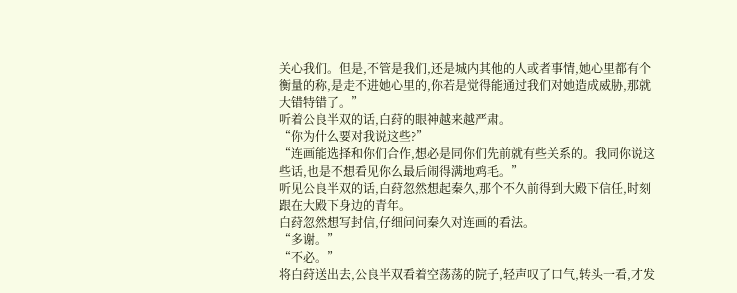关心我们。但是,不管是我们,还是城内其他的人或者事情,她心里都有个衡量的称,是走不进她心里的,你若是觉得能通过我们对她造成威胁,那就大错特错了。”
听着公良半双的话,白荮的眼神越来越严肃。
“你为什么要对我说这些?”
“连画能选择和你们合作,想必是同你们先前就有些关系的。我同你说这些话,也是不想看见你么最后闹得满地鸡毛。”
听见公良半双的话,白荮忽然想起秦久,那个不久前得到大殿下信任,时刻跟在大殿下身边的青年。
白荮忽然想写封信,仔细问问秦久对连画的看法。
“多谢。”
“不必。”
将白荮送出去,公良半双看着空荡荡的院子,轻声叹了口气,转头一看,才发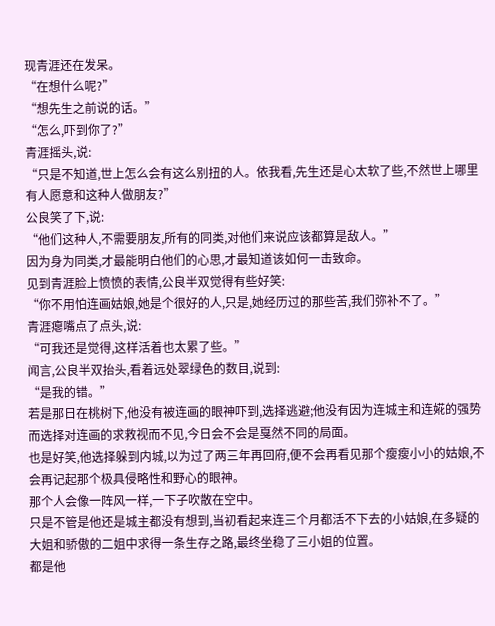现青涯还在发呆。
“在想什么呢?”
“想先生之前说的话。”
“怎么,吓到你了?”
青涯摇头,说:
“只是不知道,世上怎么会有这么别扭的人。依我看,先生还是心太软了些,不然世上哪里有人愿意和这种人做朋友?”
公良笑了下,说:
“他们这种人,不需要朋友,所有的同类,对他们来说应该都算是敌人。”
因为身为同类,才最能明白他们的心思,才最知道该如何一击致命。
见到青涯脸上愤愤的表情,公良半双觉得有些好笑:
“你不用怕连画姑娘,她是个很好的人,只是,她经历过的那些苦,我们弥补不了。”
青涯瘪嘴点了点头,说:
“可我还是觉得,这样活着也太累了些。”
闻言,公良半双抬头,看着远处翠绿色的数目,说到:
“是我的错。”
若是那日在桃树下,他没有被连画的眼神吓到,选择逃避;他没有因为连城主和连婲的强势而选择对连画的求救视而不见,今日会不会是戛然不同的局面。
也是好笑,他选择躲到内城,以为过了两三年再回府,便不会再看见那个瘦瘦小小的姑娘,不会再记起那个极具侵略性和野心的眼神。
那个人会像一阵风一样,一下子吹散在空中。
只是不管是他还是城主都没有想到,当初看起来连三个月都活不下去的小姑娘,在多疑的大姐和骄傲的二姐中求得一条生存之路,最终坐稳了三小姐的位置。
都是他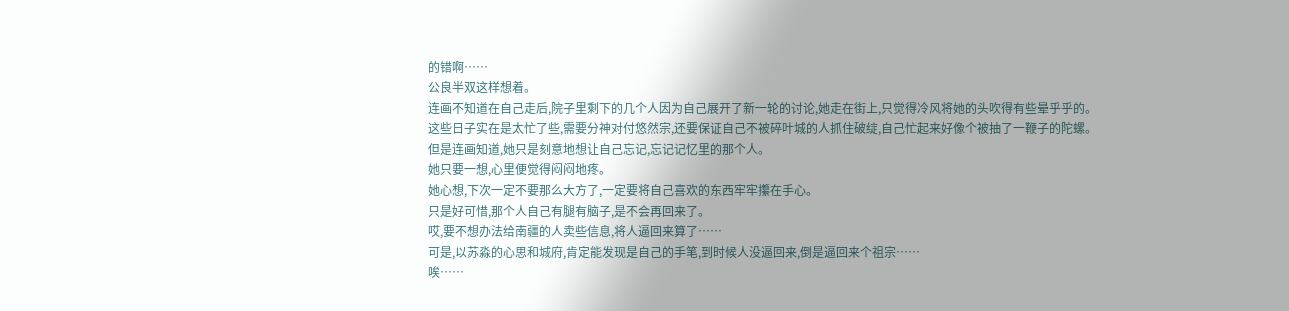的错啊……
公良半双这样想着。
连画不知道在自己走后,院子里剩下的几个人因为自己展开了新一轮的讨论,她走在街上,只觉得冷风将她的头吹得有些晕乎乎的。
这些日子实在是太忙了些,需要分神对付悠然宗,还要保证自己不被碎叶城的人抓住破绽,自己忙起来好像个被抽了一鞭子的陀螺。
但是连画知道,她只是刻意地想让自己忘记,忘记记忆里的那个人。
她只要一想,心里便觉得闷闷地疼。
她心想,下次一定不要那么大方了,一定要将自己喜欢的东西牢牢攥在手心。
只是好可惜,那个人自己有腿有脑子,是不会再回来了。
哎,要不想办法给南疆的人卖些信息,将人逼回来算了……
可是,以苏淼的心思和城府,肯定能发现是自己的手笔,到时候人没逼回来,倒是逼回来个祖宗……
唉……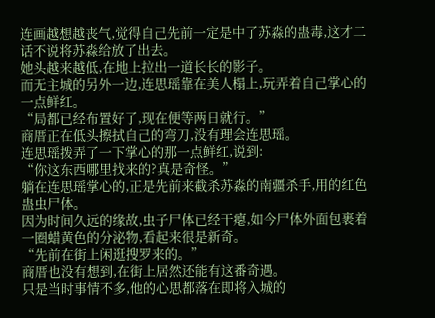连画越想越丧气,觉得自己先前一定是中了苏淼的蛊毒,这才二话不说将苏淼给放了出去。
她头越来越低,在地上拉出一道长长的影子。
而无主城的另外一边,连思瑶靠在美人榻上,玩弄着自己掌心的一点鲜红。
“局都已经布置好了,现在便等两日就行。”
商厝正在低头擦拭自己的弯刀,没有理会连思瑶。
连思瑶拨弄了一下掌心的那一点鲜红,说到:
“你这东西哪里找来的?真是奇怪。”
躺在连思瑶掌心的,正是先前来截杀苏淼的南疆杀手,用的红色蛊虫尸体。
因为时间久远的缘故,虫子尸体已经干瘪,如今尸体外面包裹着一圈蜡黄色的分泌物,看起来很是新奇。
“先前在街上闲逛搜罗来的。”
商厝也没有想到,在街上居然还能有这番奇遇。
只是当时事情不多,他的心思都落在即将入城的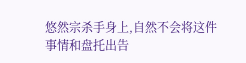悠然宗杀手身上,自然不会将这件事情和盘托出告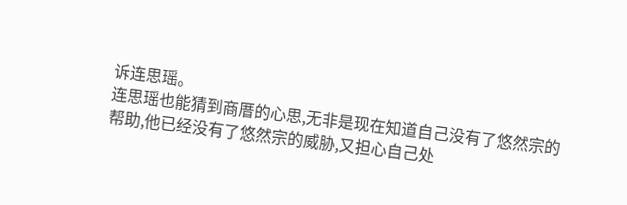诉连思瑶。
连思瑶也能猜到商厝的心思,无非是现在知道自己没有了悠然宗的帮助,他已经没有了悠然宗的威胁,又担心自己处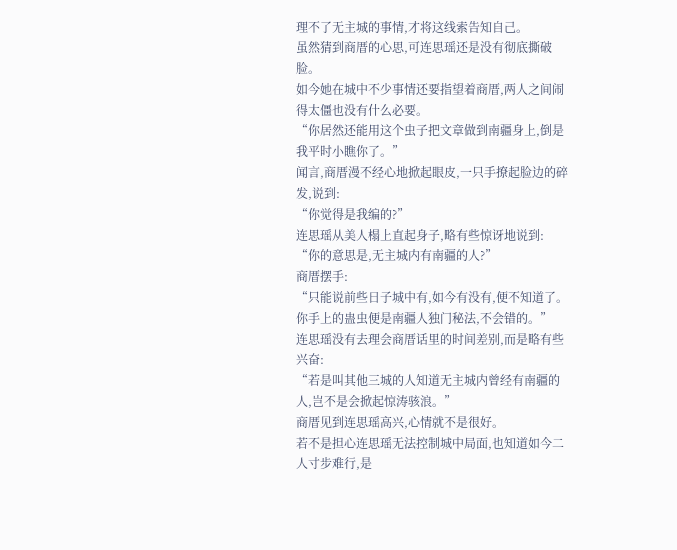理不了无主城的事情,才将这线索告知自己。
虽然猜到商厝的心思,可连思瑶还是没有彻底撕破脸。
如今她在城中不少事情还要指望着商厝,两人之间闹得太僵也没有什么必要。
“你居然还能用这个虫子把文章做到南疆身上,倒是我平时小瞧你了。”
闻言,商厝漫不经心地掀起眼皮,一只手撩起脸边的碎发,说到:
“你觉得是我编的?”
连思瑶从美人榻上直起身子,略有些惊讶地说到:
“你的意思是,无主城内有南疆的人?”
商厝摆手:
“只能说前些日子城中有,如今有没有,便不知道了。你手上的蛊虫便是南疆人独门秘法,不会错的。”
连思瑶没有去理会商厝话里的时间差别,而是略有些兴奋:
“若是叫其他三城的人知道无主城内曾经有南疆的人,岂不是会掀起惊涛骇浪。”
商厝见到连思瑶高兴,心情就不是很好。
若不是担心连思瑶无法控制城中局面,也知道如今二人寸步难行,是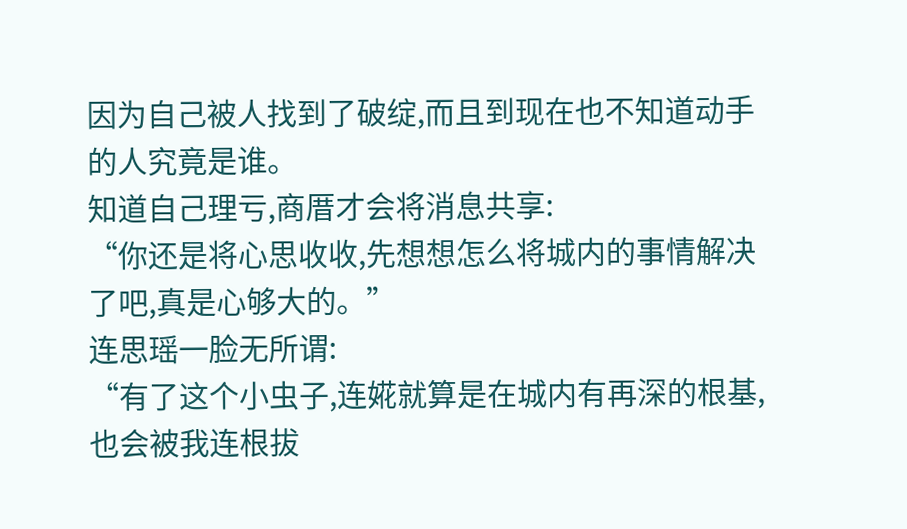因为自己被人找到了破绽,而且到现在也不知道动手的人究竟是谁。
知道自己理亏,商厝才会将消息共享:
“你还是将心思收收,先想想怎么将城内的事情解决了吧,真是心够大的。”
连思瑶一脸无所谓:
“有了这个小虫子,连婲就算是在城内有再深的根基,也会被我连根拔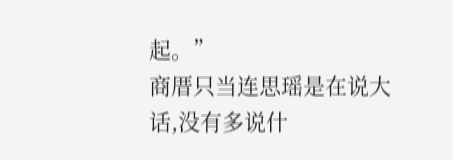起。”
商厝只当连思瑶是在说大话,没有多说什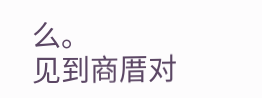么。
见到商厝对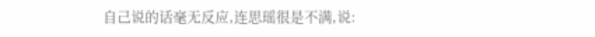自己说的话毫无反应,连思瑶很是不满,说: